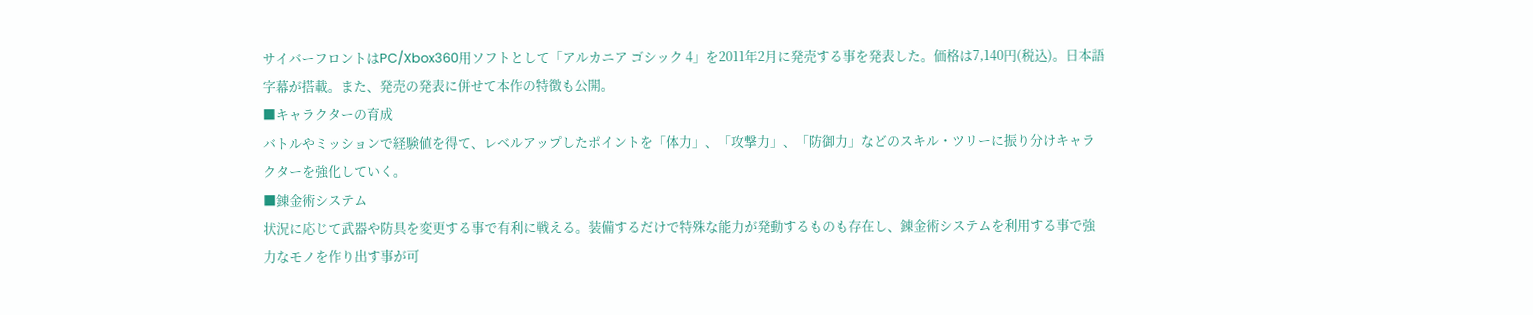サイバーフロントはPC/Xbox360用ソフトとして「アルカニア ゴシック 4」を2011年2月に発売する事を発表した。価格は7,140円(税込)。日本語字幕が搭載。また、発売の発表に併せて本作の特徴も公開。
■キャラクターの育成
バトルやミッションで経験値を得て、レベルアップしたポイントを「体力」、「攻撃力」、「防御力」などのスキル・ツリーに振り分けキャラクターを強化していく。
■錬金術システム
状況に応じて武器や防具を変更する事で有利に戦える。装備するだけで特殊な能力が発動するものも存在し、錬金術システムを利用する事で強力なモノを作り出す事が可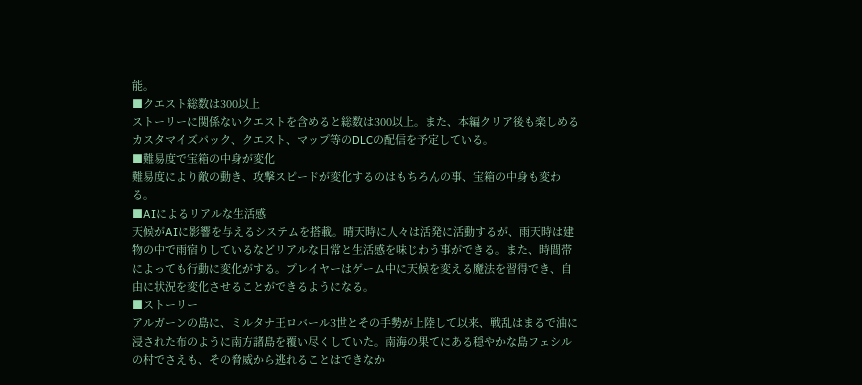能。
■クエスト総数は300以上
ストーリーに関係ないクエストを含めると総数は300以上。また、本編クリア後も楽しめるカスタマイズパック、クエスト、マップ等のDLCの配信を予定している。
■難易度で宝箱の中身が変化
難易度により敵の動き、攻撃スピードが変化するのはもちろんの事、宝箱の中身も変わる。
■AIによるリアルな生活感
天候がAIに影響を与えるシステムを搭載。晴天時に人々は活発に活動するが、雨天時は建物の中で雨宿りしているなどリアルな日常と生活感を味じわう事ができる。また、時間帯によっても行動に変化がする。プレイヤーはゲーム中に天候を変える魔法を習得でき、自由に状況を変化させることができるようになる。
■ストーリー
アルガーンの島に、ミルタナ王ロバール3世とその手勢が上陸して以来、戦乱はまるで油に浸された布のように南方諸島を覆い尽くしていた。南海の果てにある穏やかな島フェシルの村でさえも、その脅威から逃れることはできなか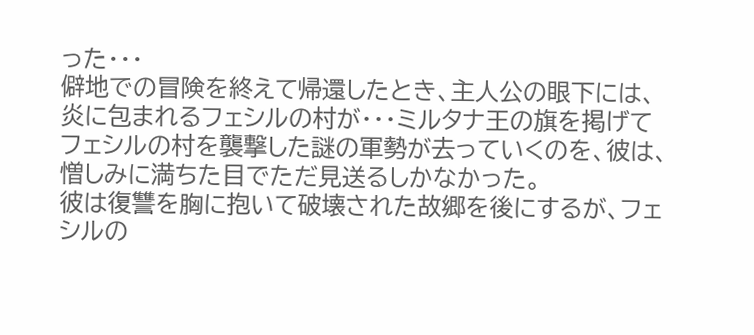った・・・
僻地での冒険を終えて帰還したとき、主人公の眼下には、炎に包まれるフェシルの村が・・・ミルタナ王の旗を掲げてフェシルの村を襲撃した謎の軍勢が去っていくのを、彼は、憎しみに満ちた目でただ見送るしかなかった。
彼は復讐を胸に抱いて破壊された故郷を後にするが、フェシルの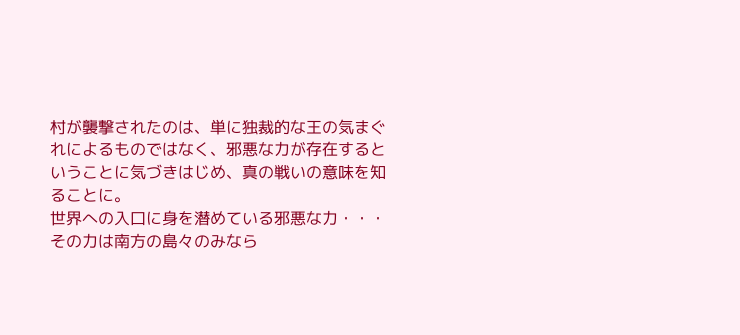村が襲撃されたのは、単に独裁的な王の気まぐれによるものではなく、邪悪な力が存在するということに気づきはじめ、真の戦いの意味を知ることに。
世界への入口に身を潜めている邪悪な力・・・その力は南方の島々のみなら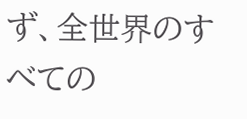ず、全世界のすべての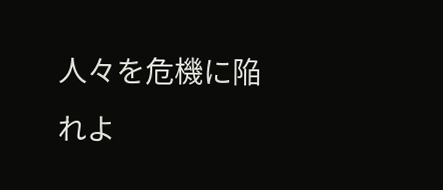人々を危機に陥れよ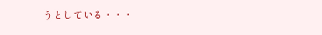うとしている・・・